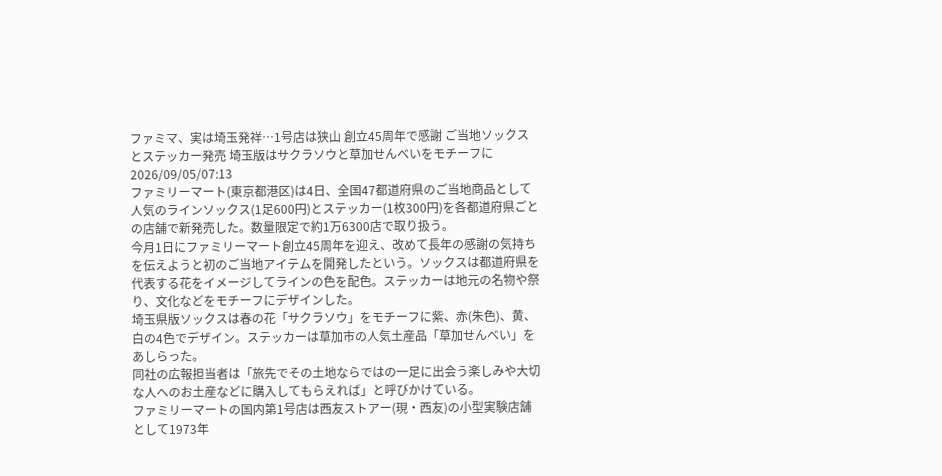ファミマ、実は埼玉発祥…1号店は狭山 創立45周年で感謝 ご当地ソックスとステッカー発売 埼玉版はサクラソウと草加せんべいをモチーフに
2026/09/05/07:13
ファミリーマート(東京都港区)は4日、全国47都道府県のご当地商品として人気のラインソックス(1足600円)とステッカー(1枚300円)を各都道府県ごとの店舗で新発売した。数量限定で約1万6300店で取り扱う。
今月1日にファミリーマート創立45周年を迎え、改めて長年の感謝の気持ちを伝えようと初のご当地アイテムを開発したという。ソックスは都道府県を代表する花をイメージしてラインの色を配色。ステッカーは地元の名物や祭り、文化などをモチーフにデザインした。
埼玉県版ソックスは春の花「サクラソウ」をモチーフに紫、赤(朱色)、黄、白の4色でデザイン。ステッカーは草加市の人気土産品「草加せんべい」をあしらった。
同社の広報担当者は「旅先でその土地ならではの一足に出会う楽しみや大切な人へのお土産などに購入してもらえれば」と呼びかけている。
ファミリーマートの国内第1号店は西友ストアー(現・西友)の小型実験店舗として1973年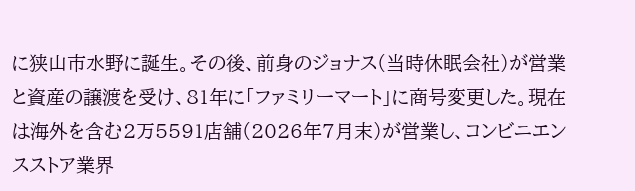に狭山市水野に誕生。その後、前身のジョナス(当時休眠会社)が営業と資産の譲渡を受け、81年に「ファミリーマート」に商号変更した。現在は海外を含む2万5591店舗(2026年7月末)が営業し、コンビニエンスストア業界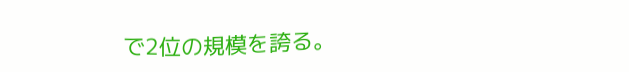で2位の規模を誇る。